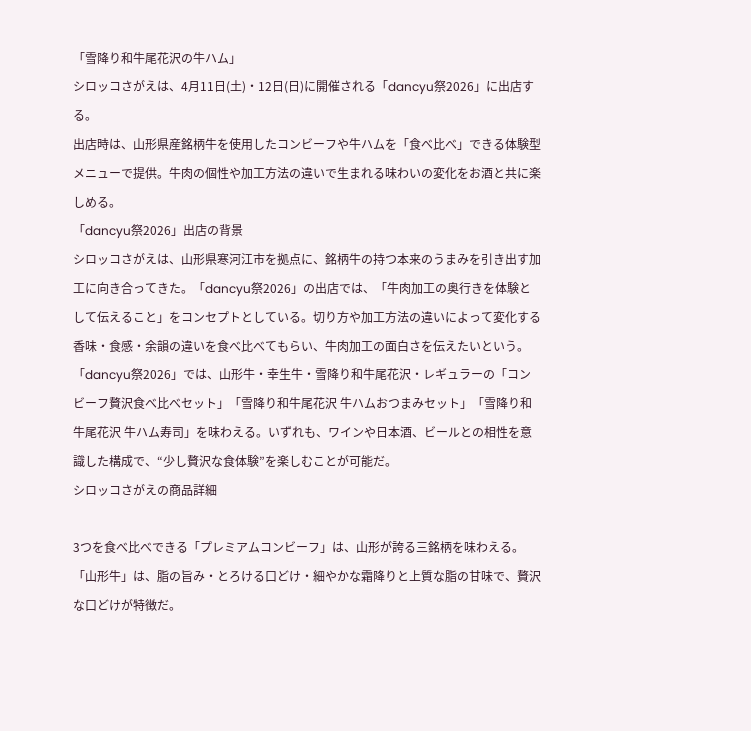「雪降り和牛尾花沢の牛ハム」
シロッコさがえは、4月11日(土)・12日(日)に開催される「dancyu祭2026」に出店する。
出店時は、山形県産銘柄牛を使用したコンビーフや牛ハムを「食べ比べ」できる体験型メニューで提供。牛肉の個性や加工方法の違いで生まれる味わいの変化をお酒と共に楽しめる。
「dancyu祭2026」出店の背景
シロッコさがえは、山形県寒河江市を拠点に、銘柄牛の持つ本来のうまみを引き出す加工に向き合ってきた。「dancyu祭2026」の出店では、「牛肉加工の奥行きを体験として伝えること」をコンセプトとしている。切り方や加工方法の違いによって変化する香味・食感・余韻の違いを食べ比べてもらい、牛肉加工の面白さを伝えたいという。
「dancyu祭2026」では、山形牛・幸生牛・雪降り和牛尾花沢・レギュラーの「コンビーフ贅沢食べ比べセット」「雪降り和牛尾花沢 牛ハムおつまみセット」「雪降り和牛尾花沢 牛ハム寿司」を味わえる。いずれも、ワインや日本酒、ビールとの相性を意識した構成で、“少し贅沢な食体験”を楽しむことが可能だ。
シロッコさがえの商品詳細

3つを食べ比べできる「プレミアムコンビーフ」は、山形が誇る三銘柄を味わえる。「山形牛」は、脂の旨み・とろける口どけ・細やかな霜降りと上質な脂の甘味で、贅沢な口どけが特徴だ。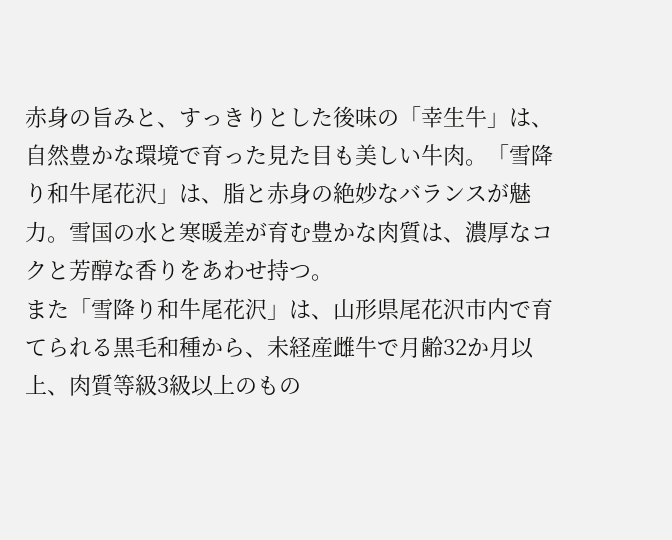赤身の旨みと、すっきりとした後味の「幸生牛」は、自然豊かな環境で育った見た目も美しい牛肉。「雪降り和牛尾花沢」は、脂と赤身の絶妙なバランスが魅力。雪国の水と寒暖差が育む豊かな肉質は、濃厚なコクと芳醇な香りをあわせ持つ。
また「雪降り和牛尾花沢」は、山形県尾花沢市内で育てられる黒毛和種から、未経産雌牛で月齢32か月以上、肉質等級3級以上のもの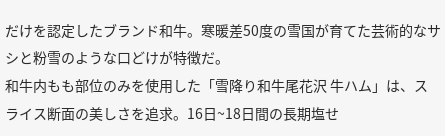だけを認定したブランド和牛。寒暖差50度の雪国が育てた芸術的なサシと粉雪のような口どけが特徴だ。
和牛内もも部位のみを使用した「雪降り和牛尾花沢 牛ハム」は、スライス断面の美しさを追求。16日~18日間の長期塩せ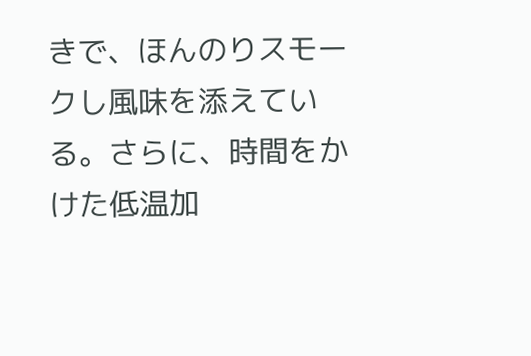きで、ほんのりスモークし風味を添えている。さらに、時間をかけた低温加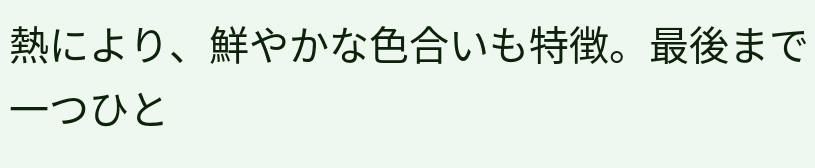熱により、鮮やかな色合いも特徴。最後まで一つひと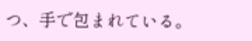つ、手で包まれている。